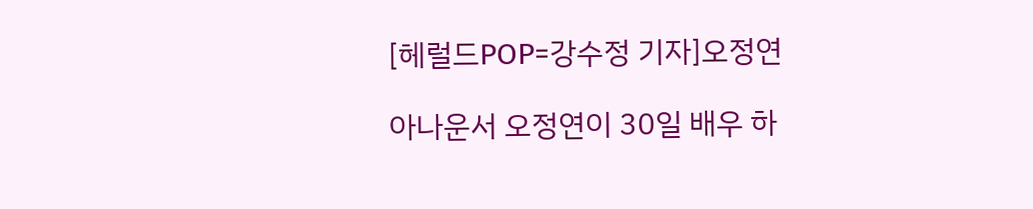[헤럴드POP=강수정 기자]오정연

아나운서 오정연이 30일 배우 하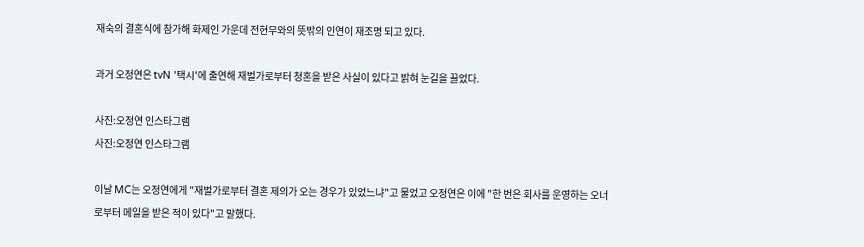재숙의 결혼식에 참가해 화제인 가운데 전현무와의 뜻밖의 인연이 재조명 되고 있다.

과거 오정연은 tvN '택시'에 출연해 재벌가로부터 청혼을 받은 사실이 있다고 밝혀 눈길을 끌었다.

사진:오정연 인스타그램
사진:오정연 인스타그램

이날 MC는 오정연에게 "재벌가로부터 결혼 제의가 오는 경우가 있었느냐"고 물었고 오정연은 이에 "한 번은 회사를 운영하는 오너로부터 메일을 받은 적이 있다"고 말했다.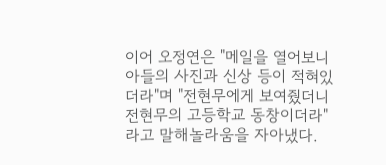이어 오정연은 "메일을 열어보니 아들의 사진과 신상 등이 적혀있더라"며 "전현무에게 보여줬더니 전현무의 고등학교 동창이더라"라고 말해놀라움을 자아냈다.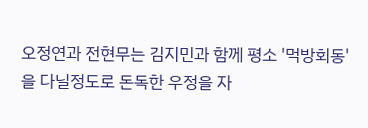오정연과 전현무는 김지민과 함께 평소 '먹방회동'을 다닐정도로 돈독한 우정을 자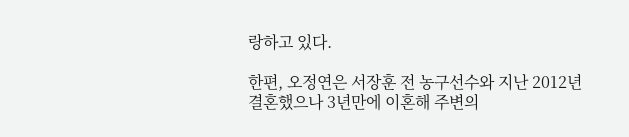랑하고 있다.

한편, 오정연은 서장훈 전 농구선수와 지난 2012년 결혼했으나 3년만에 이혼해 주변의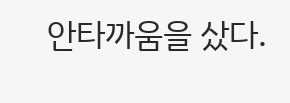안타까움을 샀다.